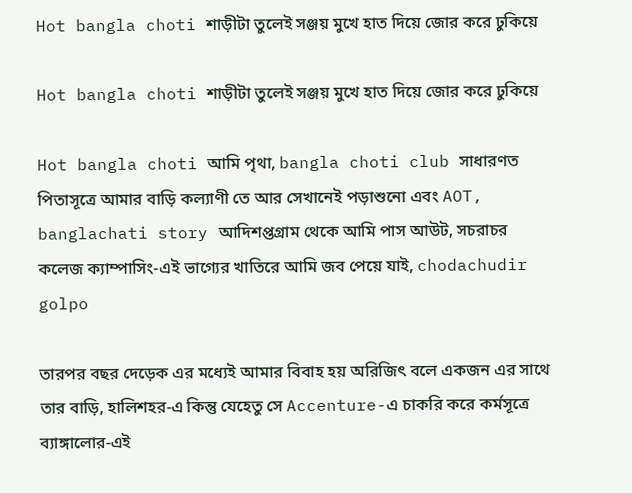Hot bangla choti শাড়ীটা তুলেই সঞ্জয় মুখে হাত দিয়ে জোর করে ঢুকিয়ে

Hot bangla choti শাড়ীটা তুলেই সঞ্জয় মুখে হাত দিয়ে জোর করে ঢুকিয়ে

Hot bangla choti আমি পৃথা, bangla choti club সাধারণত পিতাসূত্রে আমার বাড়ি কল্যাণী তে আর সেখানেই পড়াশুনো এবং AOT, banglachati story আদিশপ্তগ্রাম থেকে আমি পাস আউট, সচরাচর কলেজ ক্যাম্পাসিং-এই ভাগ্যের খাতিরে আমি জব পেয়ে যাই, chodachudir golpo

তারপর বছর দেড়েক এর মধ্যেই আমার বিবাহ হয় অরিজিৎ বলে একজন এর সাথে তার বাড়ি, হালিশহর-এ কিন্তু যেহেতু সে Accenture-এ চাকরি করে কর্মসূত্রে ব্যাঙ্গালোর-এই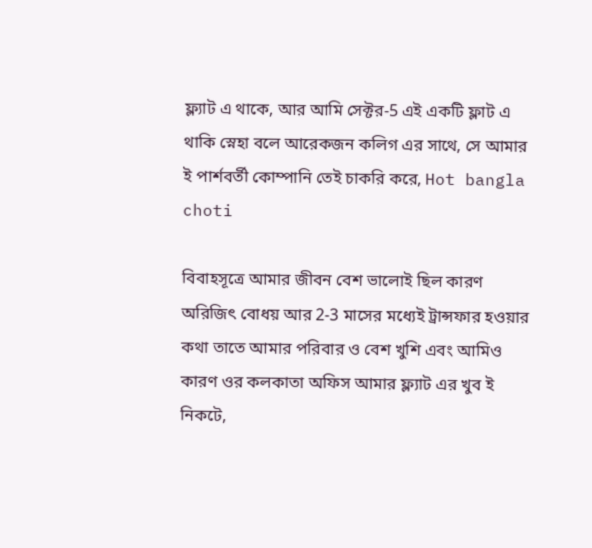ফ্ল্যাট এ থাকে, আর আমি সেক্টর-5 এই একটি ফ্লাট এ থাকি স্নেহা বলে আরেকজন কলিগ এর সাথে, সে আমার ই পার্শবর্তী কোম্পানি তেই চাকরি করে, Hot bangla choti

বিবাহসূত্রে আমার জীবন বেশ ভালোই ছিল কারণ অরিজিৎ বোধয় আর 2-3 মাসের মধ্যেই ট্রান্সফার হওয়ার কথা তাতে আমার পরিবার ও বেশ খুশি এবং আমিও কারণ ওর কলকাতা অফিস আমার ফ্ল্যাট এর খুব ই নিকটে,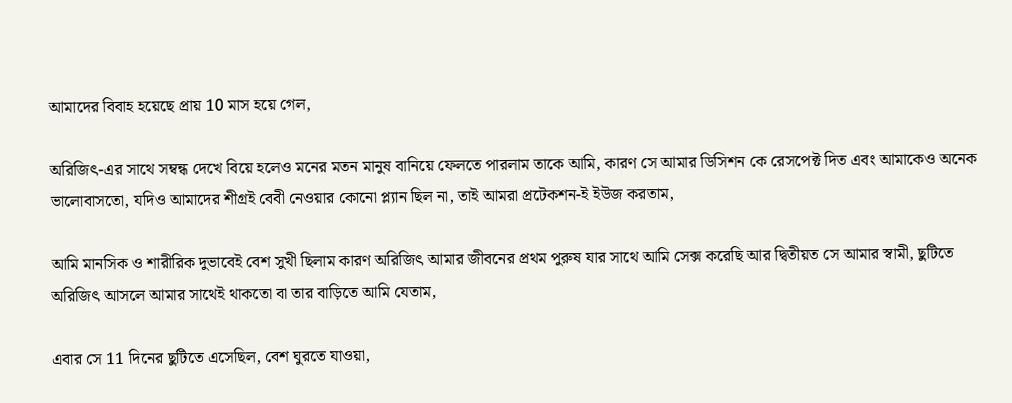আমাদের বিবাহ হয়েছে প্রায় 10 মাস হয়ে গেল,

অরিজিৎ-এর সাথে সম্বন্ধ দেখে বিয়ে হলেও মনের মতন মানুষ বানিয়ে ফেলতে পারলাম তাকে আমি, কারণ সে আমার ডিসিশন কে রেসপেক্ট দিত এবং আমাকেও অনেক ভালোবাসতো, যদিও আমাদের শীগ্রই বেবী নেওয়ার কোনো প্ল্যান ছিল না, তাই আমরা প্রটেকশন-ই ইউজ করতাম,

আমি মানসিক ও শারীরিক দুভাবেই বেশ সুখী ছিলাম কারণ অরিজিৎ আমার জীবনের প্রথম পুরুষ যার সাথে আমি সেক্স করেছি আর দ্বিতীয়ত সে আমার স্বামী, ছুটিতে অরিজিৎ আসলে আমার সাথেই থাকতো বা তার বাড়িতে আমি যেতাম,

এবার সে 11 দিনের ছুটিতে এসেছিল, বেশ ঘুরতে যাওয়া,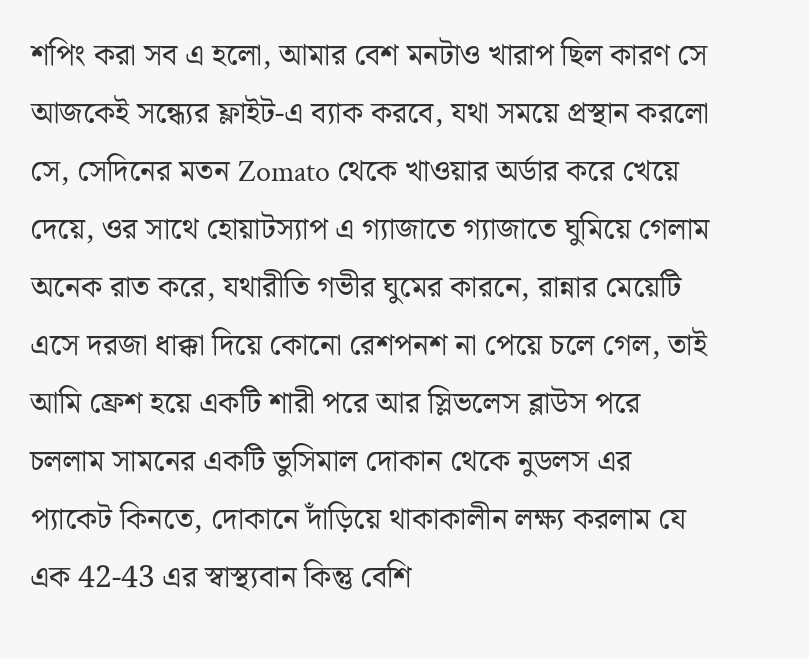শপিং করা সব এ হলো, আমার বেশ মনটাও খারাপ ছিল কারণ সে আজকেই সন্ধ্যের ফ্লাইট-এ ব্যাক করবে, যথা সময়ে প্রস্থান করলো সে, সেদিনের মতন Zomato থেকে খাওয়ার অর্ডার করে খেয়ে দেয়ে, ওর সাথে হোয়াটস্যাপ এ গ্যাজাতে গ্যাজাতে ঘুমিয়ে গেলাম অনেক রাত করে, যথারীতি গভীর ঘুমের কারনে, রান্নার মেয়েটি এসে দরজা ধাক্কা দিয়ে কোনো রেশপনশ না পেয়ে চলে গেল, তাই আমি ফ্রেশ হয়ে একটি শারী পরে আর স্লিভলেস ব্লাউস পরে চললাম সামনের একটি ভুসিমাল দোকান থেকে নুডলস এর প্যাকেট কিনতে, দোকানে দাঁড়িয়ে থাকাকালীন লক্ষ্য করলাম যে এক 42-43 এর স্বাস্থ্যবান কিন্তু বেশি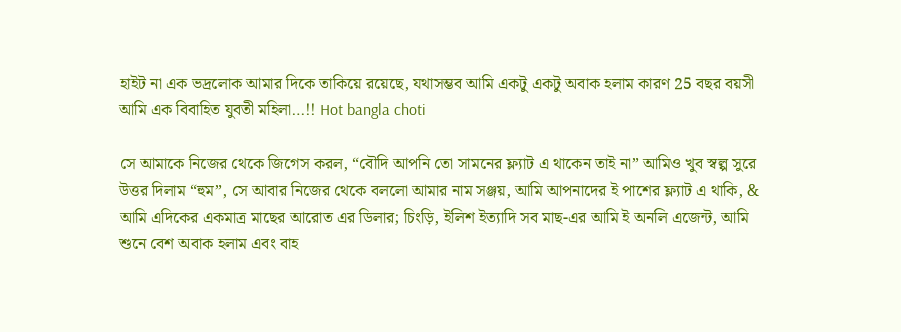হাইট না এক ভদ্রলোক আমার দিকে তাকিয়ে রয়েছে, যথাসম্ভব আমি একটু একটু অবাক হলাম কারণ 25 বছর বয়সী আমি এক বিবাহিত যুবতী মহিলা…!! Hot bangla choti

সে আমাকে নিজের থেকে জিগেস করল, “বৌদি আপনি তো সামনের ফ্ল্যাট এ থাকেন তাই না” আমিও খুব স্বল্প সুরে উত্তর দিলাম “হুম”, সে আবার নিজের থেকে বললো আমার নাম সঞ্জয়, আমি আপনাদের ই পাশের ফ্ল্যাট এ থাকি, & আমি এদিকের একমাত্র মাছের আরোত এর ডিলার; চিংড়ি, ইলিশ ইত্যাদি সব মাছ-এর আমি ই অনলি এজেন্ট, আমি শুনে বেশ অবাক হলাম এবং বাহ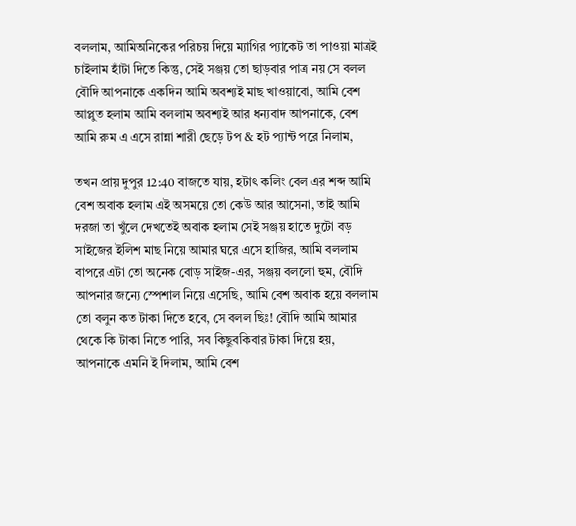বললাম, আমিঅনিকের পরিচয় দিয়ে ম্যাগির প্যাকেট তা পাওয়া মাত্রই চাইলাম হাঁটা দিতে কিন্তু, সেই সঞ্জয় তো ছাড়বার পাত্র নয় সে বলল বৌদি আপনাকে একদিন আমি অবশ্যই মাছ খাওয়াবো, আমি বেশ আপ্লুত হলাম আমি বললাম অবশ্যই আর ধন্যবাদ আপনাকে, বেশ আমি রুম এ এসে রান্না শারী ছেড়ে টপ & হট প্যান্ট পরে নিলাম,

তখন প্রায় দুপুর 12:40 বাজতে যায়, হটাৎ কলিং বেল এর শব্দ আমি বেশ অবাক হলাম এই অসময়ে তো কেউ আর আসেনা, তাই আমি দরজা তা খুঁলে দেখতেই অবাক হলাম সেই সঞ্জয় হাতে দুটো বড় সাইজের ইলিশ মাছ নিয়ে আমার ঘরে এসে হাজির, আমি বললাম বাপরে এটা তো অনেক বোড় সাইজ-এর, সঞ্জয় বললো হুম, বৌদি আপনার জন্যে স্পেশাল নিয়ে এসেছি, আমি বেশ অবাক হয়ে বললাম তো বলুন কত টাকা দিতে হবে, সে বলল ছিঃ! বৌদি আমি আমার থেকে কি টাকা নিতে পারি, সব কিছুবকিবার টাকা দিয়ে হয়, আপনাকে এমনি ই দিলাম, আমি বেশ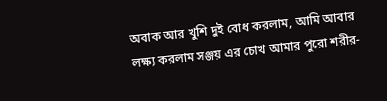অবাক আর খুশি দুই বোধ করলাম, আমি আবার লক্ষ্য করলাম সঞ্জয় এর চোখ আমার পুরো শরীর-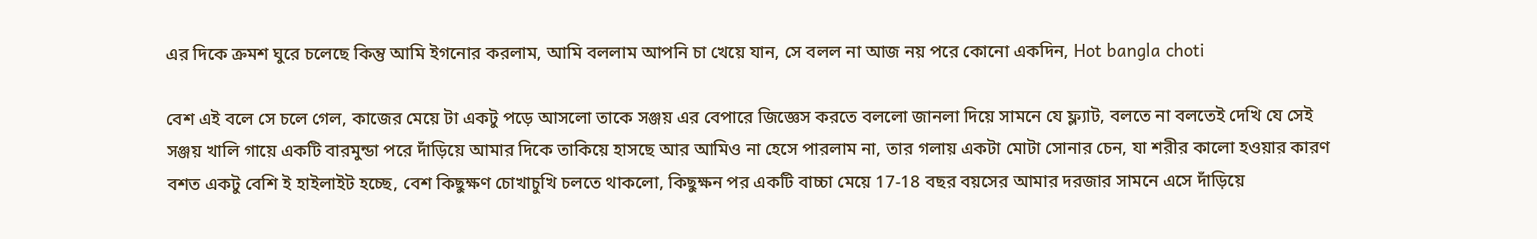এর দিকে ক্রমশ ঘুরে চলেছে কিন্তু আমি ইগনোর করলাম, আমি বললাম আপনি চা খেয়ে যান, সে বলল না আজ নয় পরে কোনো একদিন, Hot bangla choti

বেশ এই বলে সে চলে গেল, কাজের মেয়ে টা একটু পড়ে আসলো তাকে সঞ্জয় এর বেপারে জিজ্ঞেস করতে বললো জানলা দিয়ে সামনে যে ফ্ল্যাট, বলতে না বলতেই দেখি যে সেই সঞ্জয় খালি গায়ে একটি বারমুন্ডা পরে দাঁড়িয়ে আমার দিকে তাকিয়ে হাসছে আর আমিও না হেসে পারলাম না, তার গলায় একটা মোটা সোনার চেন, যা শরীর কালো হওয়ার কারণ বশত একটু বেশি ই হাইলাইট হচ্ছে, বেশ কিছুক্ষণ চোখাচুখি চলতে থাকলো, কিছুক্ষন পর একটি বাচ্চা মেয়ে 17-18 বছর বয়সের আমার দরজার সামনে এসে দাঁড়িয়ে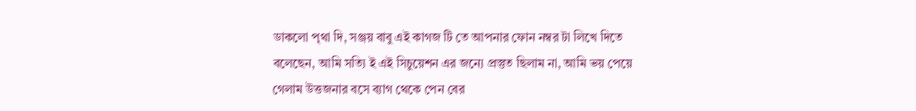ডাকলো পৃথা দি, সঞ্জয় বাবু এই কাগজ টি তে আপনার ফোন নম্বর টা লিখে দিতে বলেছেন, আমি সত্যি ই এই সিচুয়েশন এর জন্যে প্রস্তুত ছিলাম না, আমি ভয় পেয়ে গেলাম উত্তজনার বসে ব্যাগ থেকে পেন বের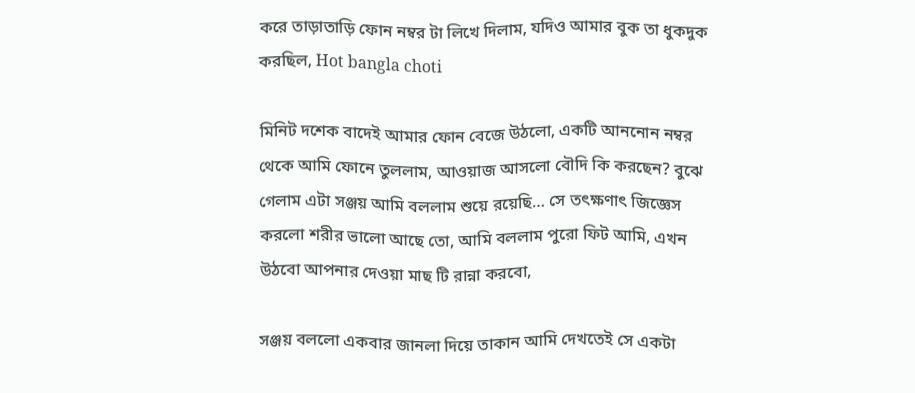করে তাড়াতাড়ি ফোন নম্বর টা লিখে দিলাম, যদিও আমার বুক তা ধুকদুক করছিল, Hot bangla choti

মিনিট দশেক বাদেই আমার ফোন বেজে উঠলো, একটি আননোন নম্বর থেকে আমি ফোনে তুললাম, আওয়াজ আসলো বৌদি কি করছেন? বুঝে গেলাম এটা সঞ্জয় আমি বললাম শুয়ে রয়েছি… সে তৎক্ষণাৎ জিজ্ঞেস করলো শরীর ভালো আছে তো, আমি বললাম পুরো ফিট আমি, এখন উঠবো আপনার দেওয়া মাছ টি রান্না করবো,

সঞ্জয় বললো একবার জানলা দিয়ে তাকান আমি দেখতেই সে একটা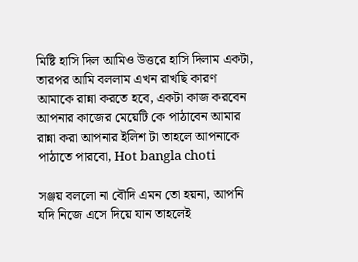মিষ্টি হাসি দিল আমিও উত্তরে হাসি দিলাম একটা, তারপর আমি বললাম এখন রাখছি কারণ আমাকে রান্না করতে হবে, একটা কাজ করবেন আপনার কাজের মেয়েটি কে পাঠাবেন আমার রান্না করা আপনার ইলিশ টা তাহলে আপনাকে পাঠাতে পারবো, Hot bangla choti

সঞ্জয় বললো না বৌদি এমন তো হয়না, আপনি যদি নিজে এসে দিয়ে যান তাহলেই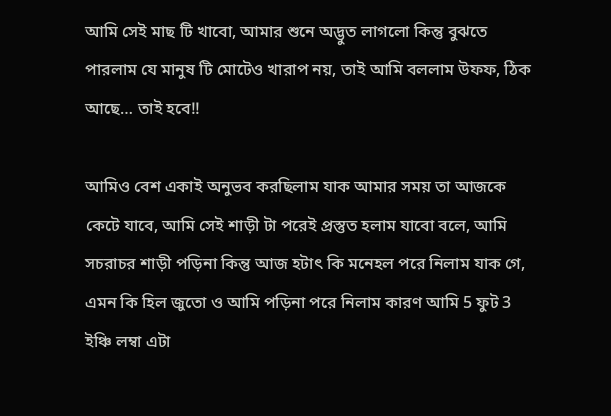আমি সেই মাছ টি খাবো, আমার শুনে অদ্ভুত লাগলো কিন্তু বুঝতে পারলাম যে মানুষ টি মোটেও খারাপ নয়, তাই আমি বললাম উফফ, ঠিক আছে… তাই হবে!!

আমিও বেশ একাই অনুভব করছিলাম যাক আমার সময় তা আজকে কেটে যাবে, আমি সেই শাড়ী টা পরেই প্রস্তুত হলাম যাবো বলে, আমি সচরাচর শাড়ী পড়িনা কিন্তু আজ হটাৎ কি মনেহল পরে নিলাম যাক গে, এমন কি হিল জুতো ও আমি পড়িনা পরে নিলাম কারণ আমি 5 ফুট 3 ইঞ্চি লম্বা এটা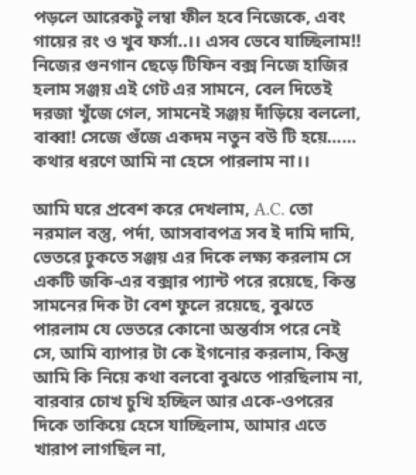পড়লে আরেকটু লম্বা ফীল হবে নিজেকে, এবং গায়ের রং ও খুব ফর্সা..।। এসব ভেবে যাচ্ছিলাম!! নিজের গুনগান ছেড়ে টিফিন বক্স নিজে হাজির হলাম সঞ্জয় এই গেট এর সামনে, বেল দিতেই দরজা খুঁজে গেল, সামনেই সঞ্জয় দাঁড়িয়ে বললো, বাব্বা! সেজে গুঁজে একদম নতুন বউ টি হয়ে…… কথার ধরণে আমি না হেসে পারলাম না।।

আমি ঘরে প্রবেশ করে দেখলাম, A.C. তো নরমাল বস্তু, পর্দা, আসবাবপত্র সব ই দামি দামি, ভেতরে ঢুকতে সঞ্জয় এর দিকে লক্ষ্য করলাম সে একটি জকি-এর বক্সার প্যান্ট পরে রয়েছে, কিন্ত সামনের দিক টা বেশ ফুলে রয়েছে, বুঝতে পারলাম যে ভেতরে কোনো অন্তর্বাস পরে নেই সে, আমি ব্যাপার টা কে ইগনোর করলাম, কিন্তু আমি কি নিয়ে কথা বলবো বুঝতে পারছিলাম না, বারবার চোখ চুখি হচ্ছিল আর একে-ওপরের দিকে তাকিয়ে হেসে যাচ্ছিলাম, আমার এতে খারাপ লাগছিল না,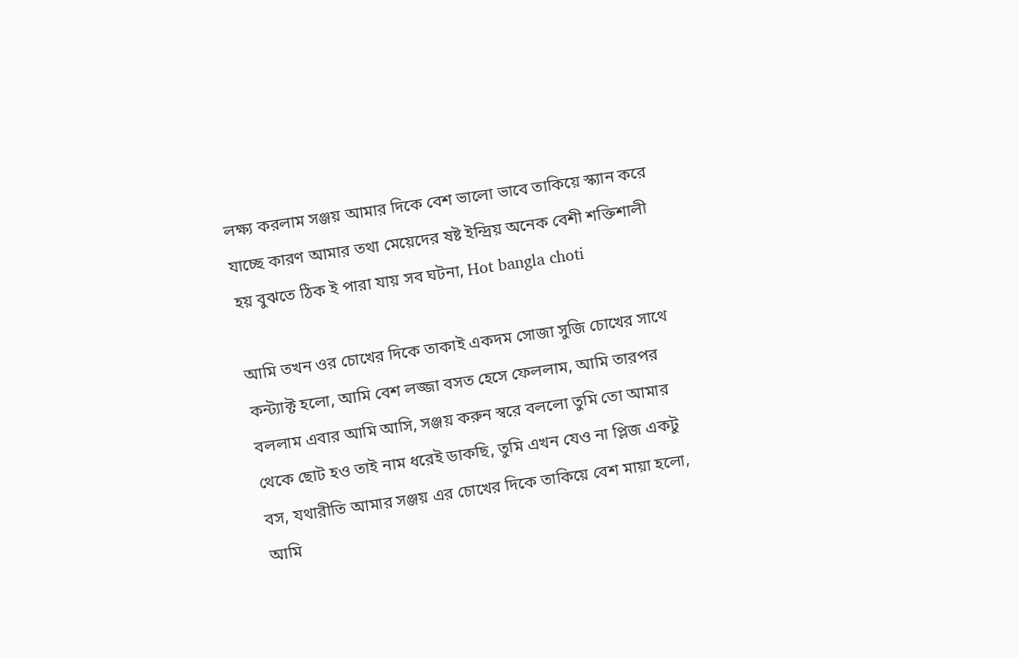লক্ষ্য করলাম সঞ্জয় আমার দিকে বেশ ভালো ভাবে তাকিয়ে স্ক্যান করে যাচ্ছে কারণ আমার তথা মেয়েদের ষষ্ট ইন্দ্রিয় অনেক বেশী শক্তিশালী হয় বুঝতে ঠিক ই পারা যায় সব ঘটনা, Hot bangla choti

আমি তখন ওর চোখের দিকে তাকাই একদম সোজা সুজি চোখের সাথে কন্ট্যাক্ট হলো, আমি বেশ লজ্জা বসত হেসে ফেললাম, আমি তারপর বললাম এবার আমি আসি, সঞ্জয় করুন স্বরে বললো তুমি তো আমার থেকে ছোট হও তাই নাম ধরেই ডাকছি, তুমি এখন যেও না প্লিজ একটু বস, যথারীতি আমার সঞ্জয় এর চোখের দিকে তাকিয়ে বেশ মায়া হলো, আমি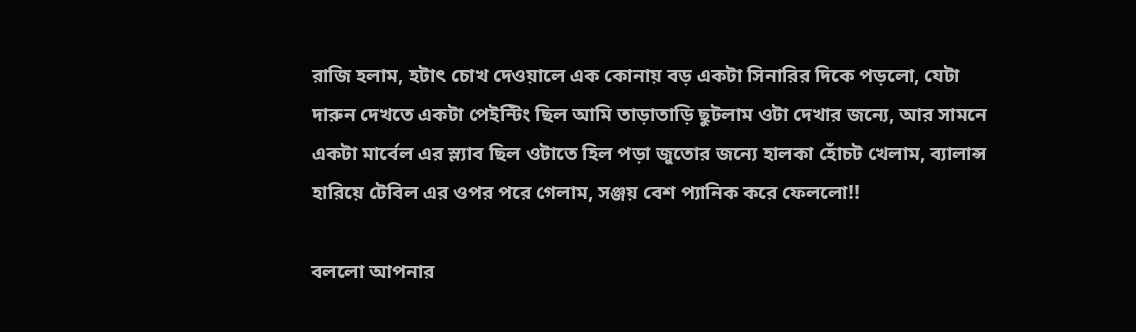রাজি হলাম, হটাৎ চোখ দেওয়ালে এক কোনায় বড় একটা সিনারির দিকে পড়লো, যেটা দারুন দেখতে একটা পেইন্টিং ছিল আমি তাড়াতাড়ি ছুটলাম ওটা দেখার জন্যে, আর সামনে একটা মার্বেল এর স্ল্যাব ছিল ওটাতে হিল পড়া জুতোর জন্যে হালকা হোঁচট খেলাম, ব্যালান্স হারিয়ে টেবিল এর ওপর পরে গেলাম, সঞ্জয় বেশ প্যানিক করে ফেললো!!

বললো আপনার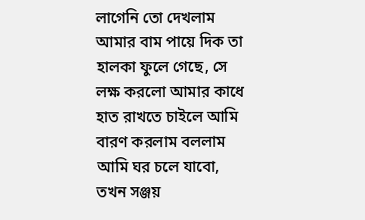লাগেনি তো দেখলাম আমার বাম পায়ে দিক তা হালকা ফুলে গেছে, সে লক্ষ করলো আমার কাধে হাত রাখতে চাইলে আমি বারণ করলাম বললাম আমি ঘর চলে যাবো, তখন সঞ্জয়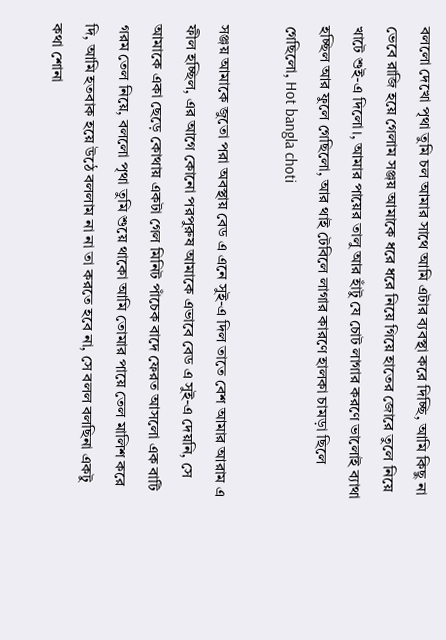বললো দেখো পৃথা তুমি চল আমার সাথে আমি এটার ব্যবস্থা করে দিচ্ছি, আমি কিছু না ভেবে রাজি হয়ে গেলাম সঞ্জয় আমাকে ধরে ধরে নিয়ে গিয়ে হাতের জোরে তুলে নিয়ে খাটে শুই-এ দিলো।, আমার পায়ের তালু আর হাঁটু যে চোট লাগার করণে ভালোই ব্যাথা হচ্ছিল আর ফুলে গেছিলো, আর থাই টেবিলে লাগার কারণে হালকা চামড়া ছিলে গেছিলো, Hot bangla choti

সঞ্জয় আমাকে জুতো পরা অবস্থায় বেড এ এনে সুই-এ দিল তাতে বেশ আমার আরাম এ ফীল হচ্ছিল, এর আগে কোনো পরপুরুষ আমাকে এভাবে বেড এ সুই-এ দেয়নি, সে আমাকে একা ছেড়ে কোথায় একটা গেল মিনিট পাঁচেক বাদে ফেরত আসলো এক বাটি গরম তেল নিয়ে, বললো পৃথা তুমি শুয়ে থাকো আমি তোমার পায়ে তেল মালিশ করে দি, আমি হতবাক হয়ে উঠে বললাম না না তা করতে হবে না, সে বলল বলছিনা একটু কথা শোনা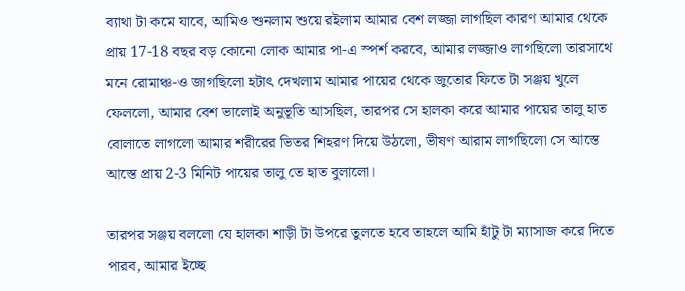ব্যাথা টা কমে যাবে, আমিও শুনলাম শুয়ে রইলাম আমার বেশ লজ্জা লাগছিল কারণ আমার থেকে প্রায় 17-18 বছর বড় কোনো লোক আমার পা-এ স্পর্শ করবে, আমার লজ্জাও লাগছিলো তারসাথে মনে রোমাঞ্চ-ও জাগছিলো হটাৎ দেখলাম আমার পায়ের থেকে জুতোর ফিতে টা সঞ্জয় খুলে ফেললো, আমার বেশ ভালোই অনুভূতি আসছিল, তারপর সে হালকা করে আমার পায়ের তালু হাত বোলাতে লাগলো আমার শরীরের ভিতর শিহরণ দিয়ে উঠলো, ভীষণ আরাম লাগছিলো সে আস্তে আস্তে প্রায় 2-3 মিনিট পায়ের তালু তে হাত বুলালো।

তারপর সঞ্জয় বললো যে হালকা শাড়ী টা উপরে তুলতে হবে তাহলে আমি হাঁটু টা ম্যাসাজ করে দিতে পারব, আমার ইচ্ছে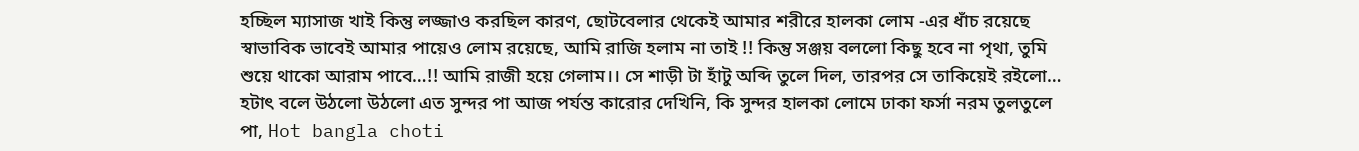হচ্ছিল ম্যাসাজ খাই কিন্তু লজ্জাও করছিল কারণ, ছোটবেলার থেকেই আমার শরীরে হালকা লোম -এর ধাঁচ রয়েছে স্বাভাবিক ভাবেই আমার পায়েও লোম রয়েছে, আমি রাজি হলাম না তাই !! কিন্তু সঞ্জয় বললো কিছু হবে না পৃথা, তুমি শুয়ে থাকো আরাম পাবে…!! আমি রাজী হয়ে গেলাম।। সে শাড়ী টা হাঁটু অব্দি তুলে দিল, তারপর সে তাকিয়েই রইলো… হটাৎ বলে উঠলো উঠলো এত সুন্দর পা আজ পর্যন্ত কারোর দেখিনি, কি সুন্দর হালকা লোমে ঢাকা ফর্সা নরম তুলতুলে পা, Hot bangla choti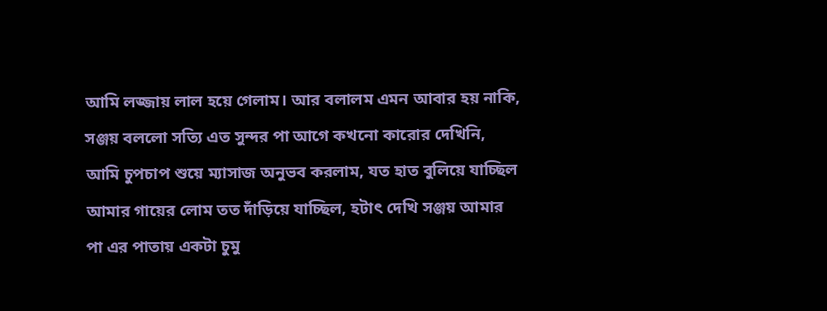আমি লজ্জায় লাল হয়ে গেলাম। আর বলালম এমন আবার হয় নাকি, সঞ্জয় বললো সত্যি এত সুন্দর পা আগে কখনো কারোর দেখিনি, আমি চুপচাপ শুয়ে ম্যাসাজ অনুভব করলাম, যত হাত বুলিয়ে যাচ্ছিল আমার গায়ের লোম তত দাঁড়িয়ে যাচ্ছিল, হটাৎ দেখি সঞ্জয় আমার পা এর পাতায় একটা চুমু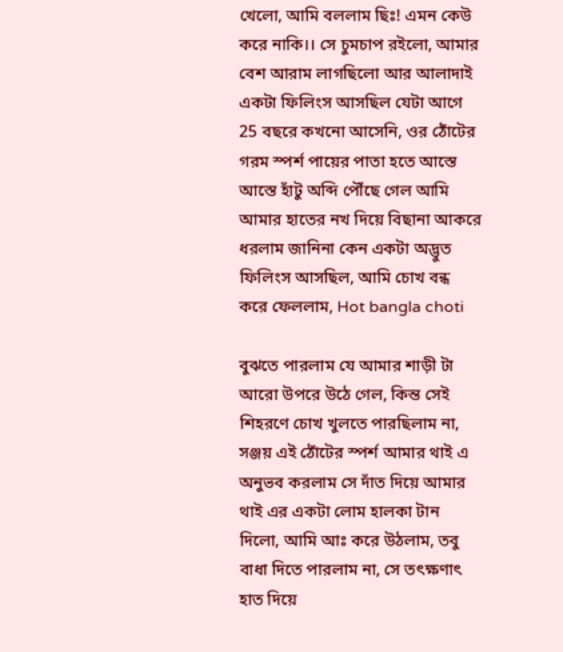খেলো, আমি বললাম ছিঃ! এমন কেউ করে নাকি।। সে চুমচাপ রইলো, আমার বেশ আরাম লাগছিলো আর আলাদাই একটা ফিলিংস আসছিল যেটা আগে 25 বছরে কখনো আসেনি, ওর ঠোঁটের গরম স্পর্শ পায়ের পাতা হতে আস্তে আস্তে হাঁটু অব্দি পৌঁছে গেল আমি আমার হাতের নখ দিয়ে বিছানা আকরে ধরলাম জানিনা কেন একটা অদ্ভুত ফিলিংস আসছিল, আমি চোখ বন্ধ করে ফেললাম, Hot bangla choti

বুঝতে পারলাম যে আমার শাড়ী টা আরো উপরে উঠে গেল, কিন্ত সেই শিহরণে চোখ খুলতে পারছিলাম না, সঞ্জয় এই ঠোঁটের স্পর্শ আমার থাই এ অনুভব করলাম সে দাঁত দিয়ে আমার থাই এর একটা লোম হালকা টান দিলো, আমি আঃ করে উঠলাম, তবু বাধা দিতে পারলাম না, সে তৎক্ষণাৎ হাত দিয়ে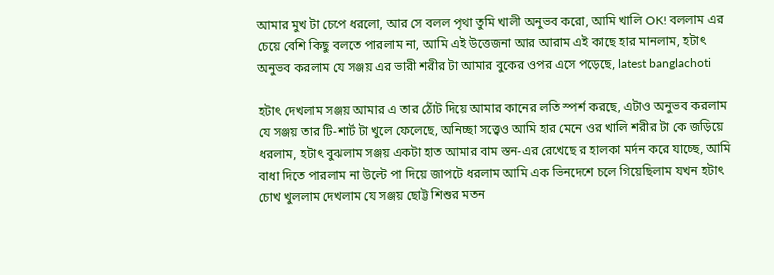আমার মুখ টা চেপে ধরলো, আর সে বলল পৃথা তুমি খালী অনুভব করো, আমি খালি OK! বললাম এর চেয়ে বেশি কিছু বলতে পারলাম না, আমি এই উত্তেজনা আর আরাম এই কাছে হার মানলাম, হটাৎ অনুভব করলাম যে সঞ্জয় এর ভারী শরীর টা আমার বুকের ওপর এসে পড়েছে, latest banglachoti

হটাৎ দেখলাম সঞ্জয় আমার এ তার ঠোঁট দিয়ে আমার কানের লতি স্পর্শ করছে, এটাও অনুভব করলাম যে সঞ্জয় তার টি-শার্ট টা খুলে ফেলেছে, অনিচ্ছা সত্ত্বেও আমি হার মেনে ওর খালি শরীর টা কে জড়িয়ে ধরলাম, হটাৎ বুঝলাম সঞ্জয় একটা হাত আমার বাম স্তন-এর রেখেছে র হালকা মর্দন করে যাচ্ছে, আমি বাধা দিতে পারলাম না উল্টে পা দিয়ে জাপটে ধরলাম আমি এক ভিনদেশে চলে গিয়েছিলাম যখন হটাৎ চোখ খুললাম দেখলাম যে সঞ্জয় ছোট্ট শিশুর মতন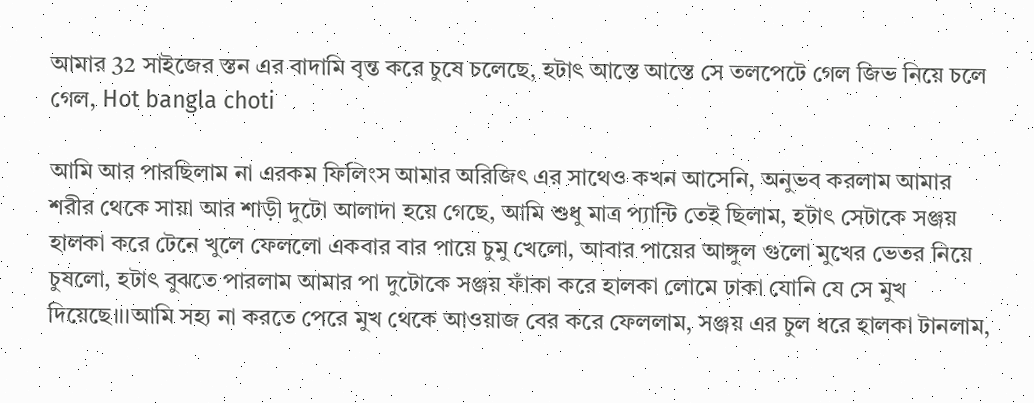আমার 32 সাইজের স্তন এর বাদামি বৃন্ত করে চুষে চলেছে, হটাৎ আস্তে আস্তে সে তলপেটে গেল জিভ নিয়ে চলে গেল, Hot bangla choti

আমি আর পারছিলাম না এরকম ফিলিংস আমার অরিজিৎ এর সাথেও কখন আসেনি, অনুভব করলাম আমার শরীর থেকে সায়া আর শাড়ী দুটো আলাদা হয়ে গেছে, আমি শুধু মাত্র প্যান্টি তেই ছিলাম, হটাৎ সেটাকে সঞ্জয় হালকা করে টেনে খুলে ফেললো একবার বার পায়ে চুমু খেলো, আবার পায়ের আঙ্গুল গুলো মুখের ভেতর নিয়ে চুষলো, হটাৎ বুঝতে পারলাম আমার পা দুটোকে সঞ্জয় ফাঁকা করে হালকা লোমে ঢাকা যোনি যে সে মুখ দিয়েছে।।।আমি সহ্য না করতে পেরে মুখ থেকে আওয়াজ বের করে ফেললাম, সঞ্জয় এর চুল ধরে হালকা টানলাম,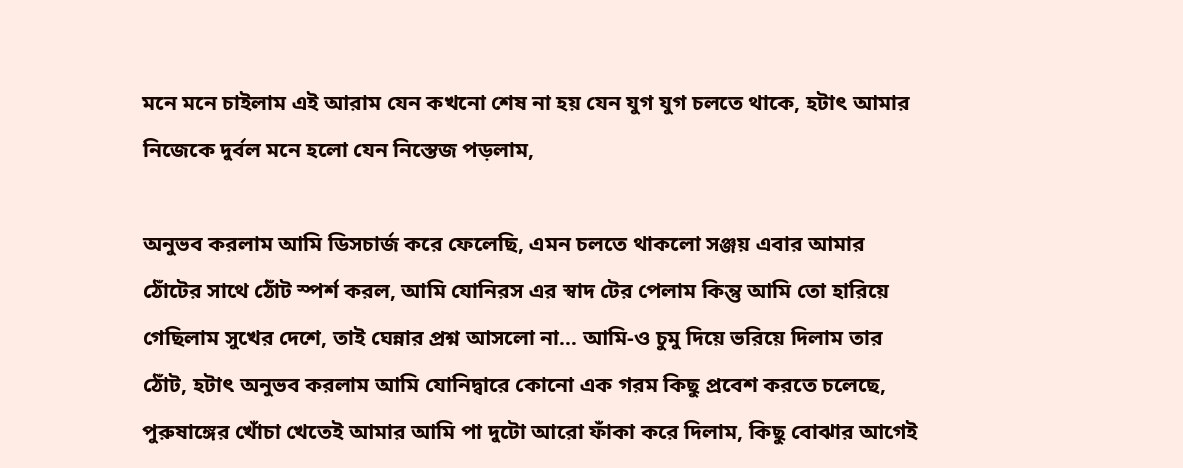মনে মনে চাইলাম এই আরাম যেন কখনো শেষ না হয় যেন যুগ যুগ চলতে থাকে, হটাৎ আমার নিজেকে দুর্বল মনে হলো যেন নিস্তেজ পড়লাম,

অনুভব করলাম আমি ডিসচার্জ করে ফেলেছি, এমন চলতে থাকলো সঞ্জয় এবার আমার ঠোঁটের সাথে ঠোঁট স্পর্শ করল, আমি যোনিরস এর স্বাদ টের পেলাম কিন্তু আমি তো হারিয়ে গেছিলাম সুখের দেশে, তাই ঘেন্নার প্রশ্ন আসলো না… আমি-ও চুমু দিয়ে ভরিয়ে দিলাম তার ঠোঁট, হটাৎ অনুভব করলাম আমি যোনিদ্বারে কোনো এক গরম কিছু প্রবেশ করতে চলেছে, পুরুষাঙ্গের খোঁচা খেতেই আমার আমি পা দুটো আরো ফাঁকা করে দিলাম, কিছু বোঝার আগেই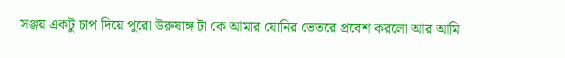সঞ্জয় একটু চাপ দিয়ে পুরো উরুষাঙ্গ টা কে আমার যোনির ভেতরে প্রবেশ করলো আর আমি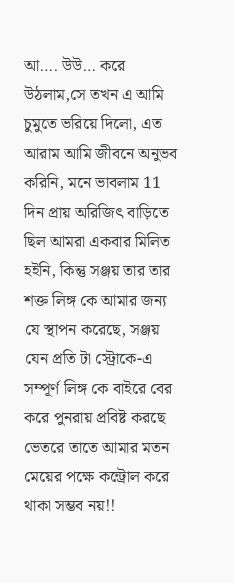আ…. উউ… করে উঠলাম,সে তখন এ আমি চুমুতে ভরিয়ে দিলো, এত আরাম আমি জীবনে অনুভব করিনি, মনে ভাবলাম 11 দিন প্রায় অরিজিৎ বাড়িতে ছিল আমরা একবার মিলিত হইনি, কিন্তু সঞ্জয় তার তার শক্ত লিঙ্গ কে আমার জন্য যে স্থাপন করেছে, সঞ্জয় যেন প্রতি টা স্ট্রোকে-এ সম্পূর্ণ লিঙ্গ কে বাইরে বের করে পুনরায় প্রবিষ্ট করছে ভেতরে তাতে আমার মতন মেয়ের পক্ষে কন্ট্রোল করে থাকা সম্ভব নয়!!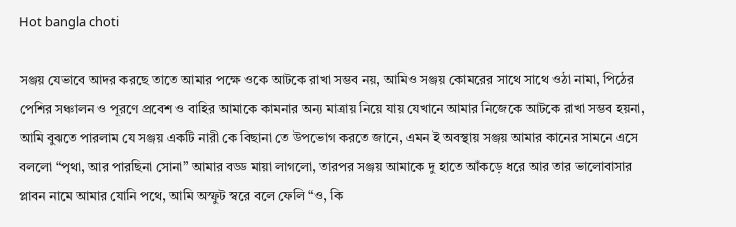Hot bangla choti

সঞ্জয় যেভাবে আদর করছে তাতে আমার পক্ষে ওকে আটকে রাখা সম্ভব নয়, আমিও সঞ্জয় কোমরের সাথে সাথে ওঠা নামা, পিঠের পেশির সঞ্চালন ও পূরণে প্রবেশ ও বাহির আমাকে কামনার অন্য মাত্রায় নিয়ে যায় যেখানে আমার নিজেকে আটকে রাখা সম্ভব হয়না, আমি বুঝতে পারলাম যে সঞ্জয় একটি নারী কে বিছানা তে উপভোগ করতে জানে, এমন ই অবস্থায় সঞ্জয় আমার কানের সামনে এসে বললো “পৃথা, আর পারছিনা সোনা” আমার বড্ড মায়া লাগলো, তারপর সঞ্জয় আমাকে দু হাতে আঁকড়ে ধরে আর তার ভালোবাসার প্লাবন নামে আমার যোনি পথে, আমি অস্ফুট স্বরে বলে ফেলি “ও, কি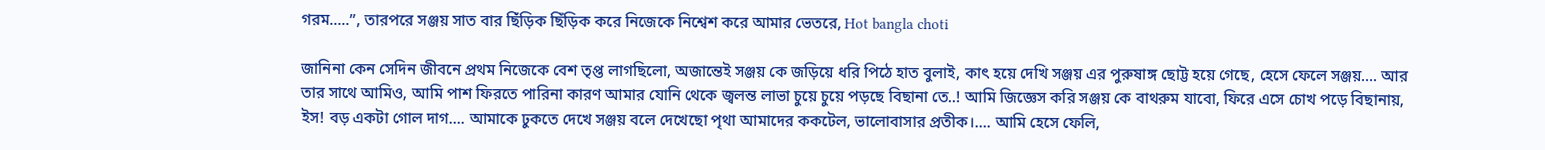গরম…..”, তারপরে সঞ্জয় সাত বার ছিঁড়িক ছিঁড়িক করে নিজেকে নিশ্বেশ করে আমার ভেতরে, Hot bangla choti

জানিনা কেন সেদিন জীবনে প্রথম নিজেকে বেশ তৃপ্ত লাগছিলো, অজান্তেই সঞ্জয় কে জড়িয়ে ধরি পিঠে হাত বুলাই, কাৎ হয়ে দেখি সঞ্জয় এর পুরুষাঙ্গ ছোট্ট হয়ে গেছে, হেসে ফেলে সঞ্জয়…. আর তার সাথে আমিও, আমি পাশ ফিরতে পারিনা কারণ আমার যোনি থেকে জ্বলন্ত লাভা চুয়ে চুয়ে পড়ছে বিছানা তে..! আমি জিজ্ঞেস করি সঞ্জয় কে বাথরুম যাবো, ফিরে এসে চোখ পড়ে বিছানায়, ইস! বড় একটা গোল দাগ…. আমাকে ঢুকতে দেখে সঞ্জয় বলে দেখেছো পৃথা আমাদের ককটেল, ভালোবাসার প্রতীক।…. আমি হেসে ফেলি,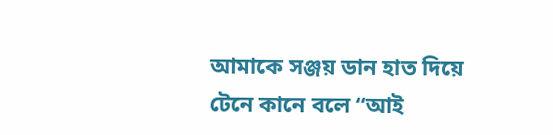আমাকে সঞ্জয় ডান হাত দিয়ে টেনে কানে বলে “আই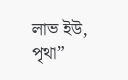লাভ ইউ, পৃথা”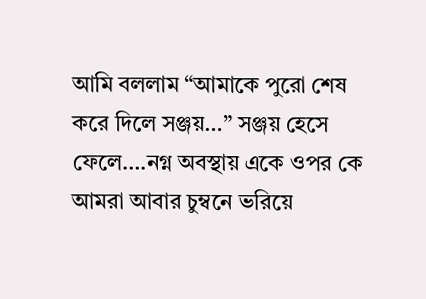আমি বললাম “আমাকে পুরো শেষ করে দিলে সঞ্জয়…” সঞ্জয় হেসে ফেলে….নগ্ন অবস্থায় একে ওপর কে আমরা আবার চুম্বনে ভরিয়ে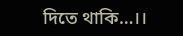দিতে থাকি…।।